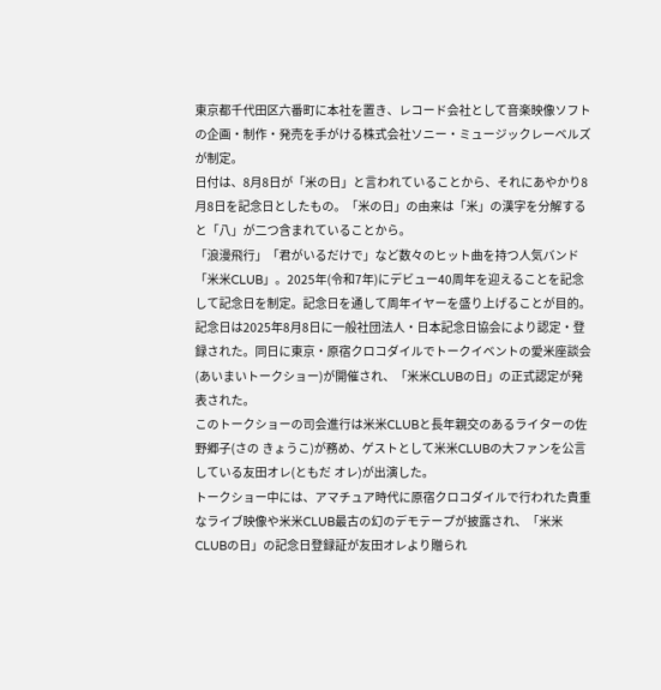東京都千代田区六番町に本社を置き、レコード会社として音楽映像ソフトの企画・制作・発売を手がける株式会社ソニー・ミュージックレーベルズが制定。
日付は、8月8日が「米の日」と言われていることから、それにあやかり8月8日を記念日としたもの。「米の日」の由来は「米」の漢字を分解すると「八」が二つ含まれていることから。
「浪漫飛行」「君がいるだけで」など数々のヒット曲を持つ人気バンド「米米CLUB」。2025年(令和7年)にデビュー40周年を迎えることを記念して記念日を制定。記念日を通して周年イヤーを盛り上げることが目的。
記念日は2025年8月8日に一般社団法人・日本記念日協会により認定・登録された。同日に東京・原宿クロコダイルでトークイベントの愛米座談会(あいまいトークショー)が開催され、「米米CLUBの日」の正式認定が発表された。
このトークショーの司会進行は米米CLUBと長年親交のあるライターの佐野郷子(さの きょうこ)が務め、ゲストとして米米CLUBの大ファンを公言している友田オレ(ともだ オレ)が出演した。
トークショー中には、アマチュア時代に原宿クロコダイルで行われた貴重なライブ映像や米米CLUB最古の幻のデモテープが披露され、「米米CLUBの日」の記念日登録証が友田オレより贈られ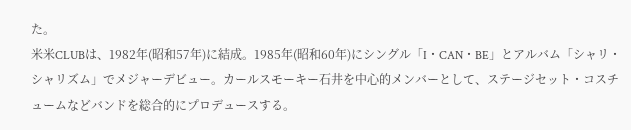た。
米米CLUBは、1982年(昭和57年)に結成。1985年(昭和60年)にシングル「I・CAN・BE」とアルバム「シャリ・シャリズム」でメジャーデビュー。カールスモーキー石井を中心的メンバーとして、ステージセット・コスチュームなどバンドを総合的にプロデュースする。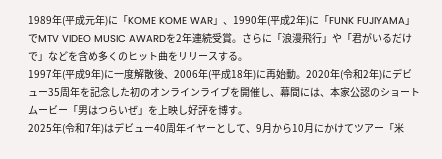1989年(平成元年)に「KOME KOME WAR」、1990年(平成2年)に「FUNK FUJIYAMA」でMTV VIDEO MUSIC AWARDを2年連続受賞。さらに「浪漫飛行」や「君がいるだけで」などを含め多くのヒット曲をリリースする。
1997年(平成9年)に一度解散後、2006年(平成18年)に再始動。2020年(令和2年)にデビュー35周年を記念した初のオンラインライブを開催し、幕間には、本家公認のショートムービー「男はつらいぜ」を上映し好評を博す。
2025年(令和7年)はデビュー40周年イヤーとして、9月から10月にかけてツアー「米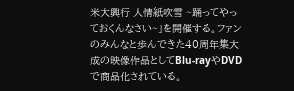米大興行 人情紙吹雪 ~踊ってやっておくんなさい~」を開催する。ファンのみんなと歩んできた40周年集大成の映像作品としてBlu-rayやDVDで商品化されている。